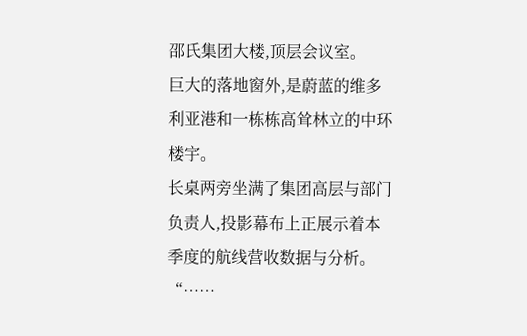邵氏集团大楼,顶层会议室。
巨大的落地窗外,是蔚蓝的维多利亚港和一栋栋高耸林立的中环楼宇。
长桌两旁坐满了集团高层与部门负责人,投影幕布上正展示着本季度的航线营收数据与分析。
“……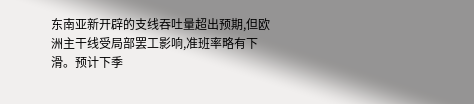东南亚新开辟的支线吞吐量超出预期,但欧洲主干线受局部罢工影响,准班率略有下滑。预计下季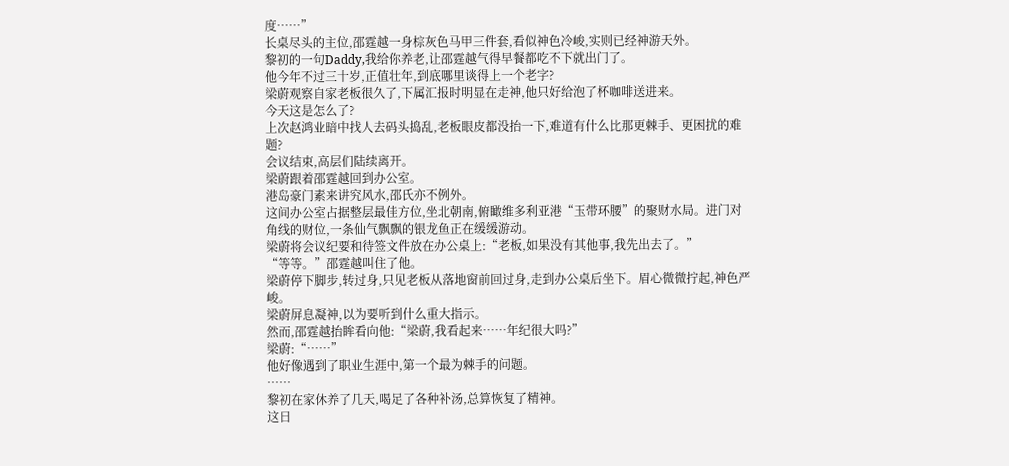度……”
长桌尽头的主位,邵霆越一身棕灰色马甲三件套,看似神色冷峻,实则已经神游天外。
黎初的一句Daddy,我给你养老,让邵霆越气得早餐都吃不下就出门了。
他今年不过三十岁,正值壮年,到底哪里谈得上一个老字?
梁蔚观察自家老板很久了,下属汇报时明显在走神,他只好给泡了杯咖啡送进来。
今天这是怎么了?
上次赵鸿业暗中找人去码头捣乱,老板眼皮都没抬一下,难道有什么比那更棘手、更困扰的难题?
会议结束,高层们陆续离开。
梁蔚跟着邵霆越回到办公室。
港岛豪门素来讲究风水,邵氏亦不例外。
这间办公室占据整层最佳方位,坐北朝南,俯瞰维多利亚港“玉带环腰”的聚财水局。进门对角线的财位,一条仙气飘飘的银龙鱼正在缓缓游动。
梁蔚将会议纪要和待签文件放在办公桌上:“老板,如果没有其他事,我先出去了。”
“等等。”邵霆越叫住了他。
梁蔚停下脚步,转过身,只见老板从落地窗前回过身,走到办公桌后坐下。眉心微微拧起,神色严峻。
梁蔚屏息凝神,以为要听到什么重大指示。
然而,邵霆越抬眸看向他:“梁蔚,我看起来……年纪很大吗?”
梁蔚:“……”
他好像遇到了职业生涯中,第一个最为棘手的问题。
……
黎初在家休养了几天,喝足了各种补汤,总算恢复了精神。
这日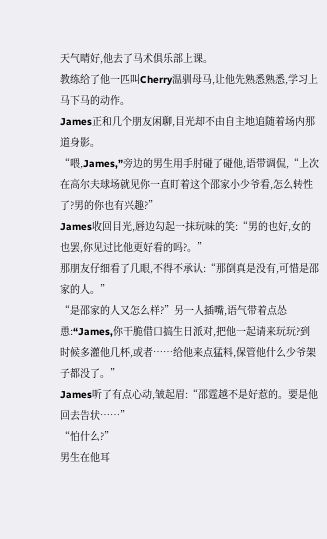天气晴好,他去了马术俱乐部上课。
教练给了他一匹叫Cherry温驯母马,让他先熟悉熟悉,学习上马下马的动作。
James正和几个朋友闲聊,目光却不由自主地追随着场内那道身影。
“喂,James,”旁边的男生用手肘碰了碰他,语带调侃,“上次在高尔夫球场就见你一直盯着这个邵家小少爷看,怎么转性了?男的你也有兴趣?”
James收回目光,唇边勾起一抹玩味的笑:“男的也好,女的也罢,你见过比他更好看的吗?。”
那朋友仔细看了几眼,不得不承认:“那倒真是没有,可惜是邵家的人。”
“是邵家的人又怎么样?”另一人插嘴,语气带着点怂恿:“James,你干脆借口搞生日派对,把他一起请来玩玩?到时候多灌他几杯,或者……给他来点猛料,保管他什么少爷架子都没了。”
James听了有点心动,皱起眉:“邵霆越不是好惹的。要是他回去告状……”
“怕什么?”
男生在他耳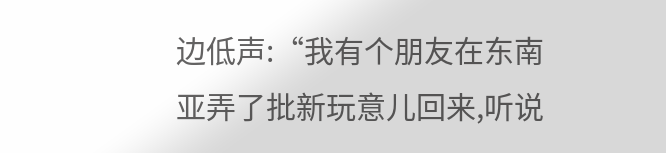边低声:“我有个朋友在东南亚弄了批新玩意儿回来,听说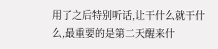用了之后特别听话,让干什么就干什么,最重要的是第二天醒来什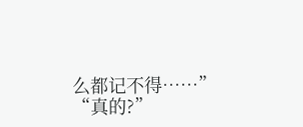么都记不得……”
“真的?”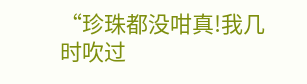“珍珠都没咁真!我几时吹过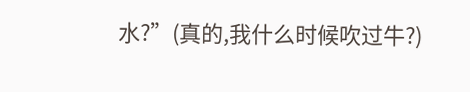水?”(真的,我什么时候吹过牛?)